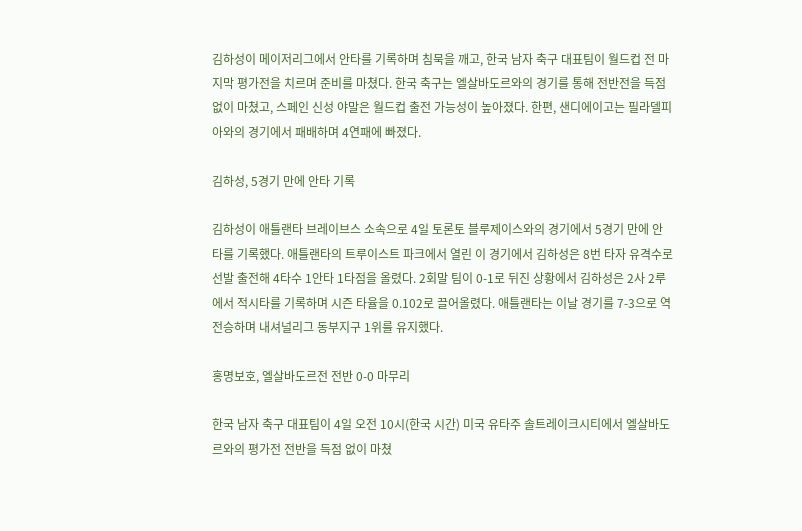김하성이 메이저리그에서 안타를 기록하며 침묵을 깨고, 한국 남자 축구 대표팀이 월드컵 전 마지막 평가전을 치르며 준비를 마쳤다. 한국 축구는 엘살바도르와의 경기를 통해 전반전을 득점 없이 마쳤고, 스페인 신성 야말은 월드컵 출전 가능성이 높아졌다. 한편, 샌디에이고는 필라델피아와의 경기에서 패배하며 4연패에 빠졌다.

김하성, 5경기 만에 안타 기록

김하성이 애틀랜타 브레이브스 소속으로 4일 토론토 블루제이스와의 경기에서 5경기 만에 안타를 기록했다. 애틀랜타의 트루이스트 파크에서 열린 이 경기에서 김하성은 8번 타자 유격수로 선발 출전해 4타수 1안타 1타점을 올렸다. 2회말 팀이 0-1로 뒤진 상황에서 김하성은 2사 2루에서 적시타를 기록하며 시즌 타율을 0.102로 끌어올렸다. 애틀랜타는 이날 경기를 7-3으로 역전승하며 내셔널리그 동부지구 1위를 유지했다.

홍명보호, 엘살바도르전 전반 0-0 마무리

한국 남자 축구 대표팀이 4일 오전 10시(한국 시간) 미국 유타주 솔트레이크시티에서 엘살바도르와의 평가전 전반을 득점 없이 마쳤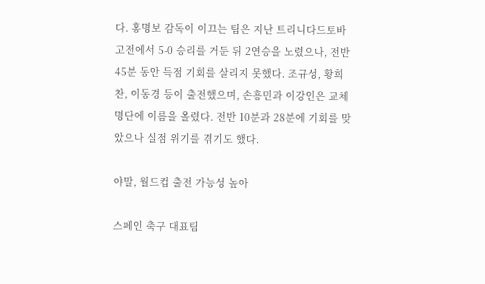다. 홍명보 감독이 이끄는 팀은 지난 트리니다드토바고전에서 5-0 승리를 거둔 뒤 2연승을 노렸으나, 전반 45분 동안 득점 기회를 살리지 못했다. 조규성, 황희찬, 이동경 등이 출전했으며, 손흥민과 이강인은 교체 명단에 이름을 올렸다. 전반 10분과 28분에 기회를 맞았으나 실점 위기를 겪기도 했다.

야말, 월드컵 출전 가능성 높아

스페인 축구 대표팀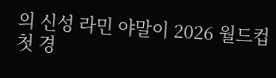의 신성 라민 야말이 2026 월드컵 첫 경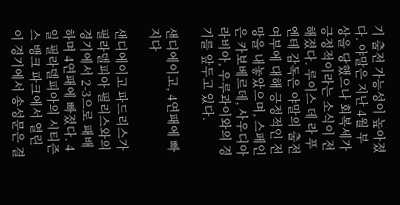기 출전 가능성이 높아졌다. 야말은 지난 4월 부상을 당했으나 회복세가 긍정적이라는 소식이 전해졌다. 루이스 데 라 푸엔테 감독은 야말의 출전 여부에 대해 긍정적인 전망을 내놓았으며, 스페인은 카보베르데, 사우디아라비아, 우루과이와의 경기를 앞두고 있다.

샌디에이고, 4연패에 빠지다

샌디에이고 파드리스가 필라델피아 필리스와의 경기에서 2-3으로 패배하며 4연패에 빠졌다. 4일 필라델피아의 시티즌스 뱅크 파크에서 열린 이 경기에서 송성문은 결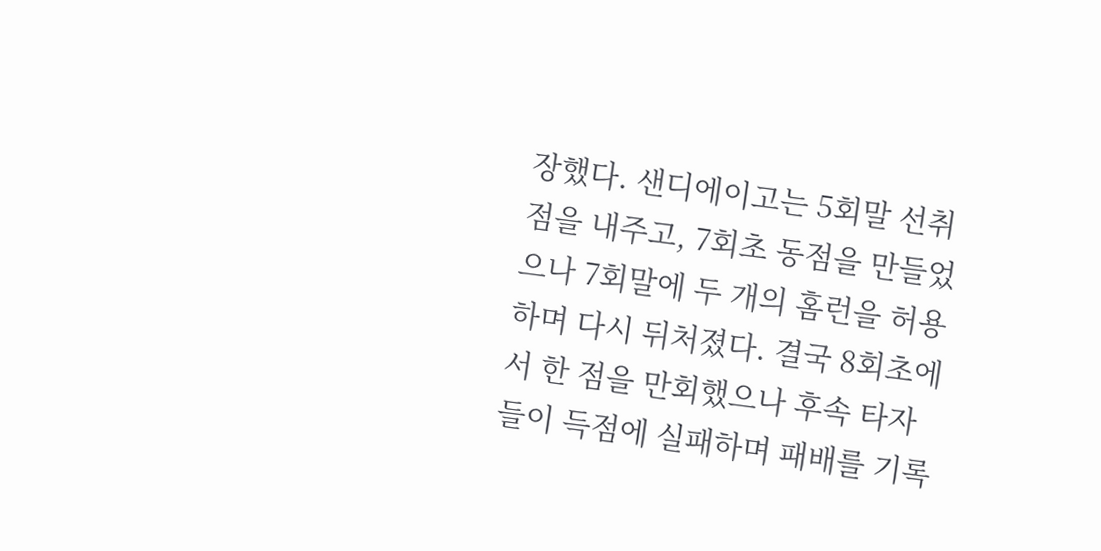장했다. 샌디에이고는 5회말 선취점을 내주고, 7회초 동점을 만들었으나 7회말에 두 개의 홈런을 허용하며 다시 뒤처졌다. 결국 8회초에서 한 점을 만회했으나 후속 타자들이 득점에 실패하며 패배를 기록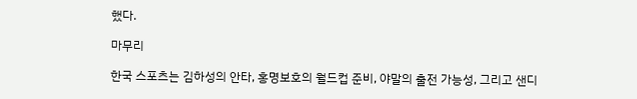했다.

마무리

한국 스포츠는 김하성의 안타, 홍명보호의 월드컵 준비, 야말의 출전 가능성, 그리고 샌디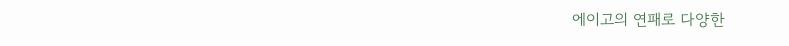에이고의 연패로 다양한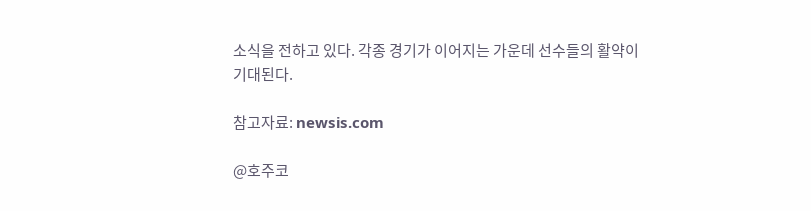소식을 전하고 있다. 각종 경기가 이어지는 가운데 선수들의 활약이 기대된다.

참고자료: newsis.com

@호주코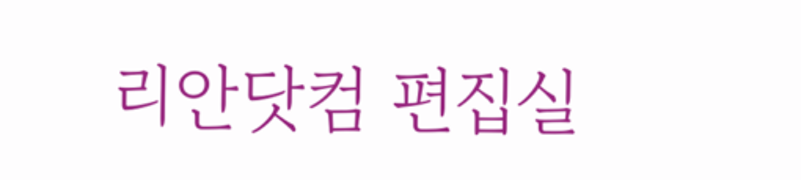리안닷컴 편집실